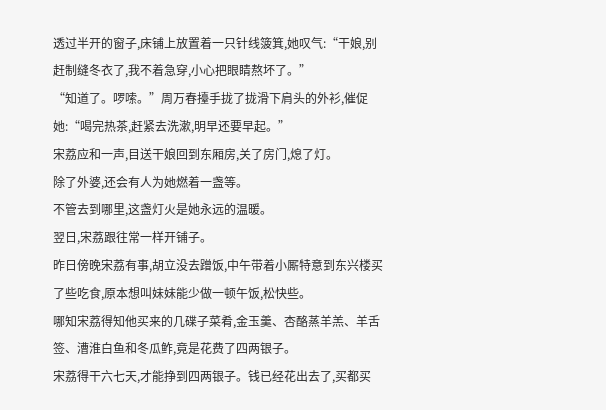透过半开的窗子,床铺上放置着一只针线箥箕,她叹气:“干娘,别赶制缝冬衣了,我不着急穿,小心把眼睛熬坏了。”
“知道了。啰嗦。”周万春擡手拢了拢滑下肩头的外衫,催促她:“喝完热茶,赶紧去洗漱,明早还要早起。”
宋荔应和一声,目送干娘回到东厢房,关了房门,熄了灯。
除了外婆,还会有人为她燃着一盏等。
不管去到哪里,这盏灯火是她永远的温暖。
翌日,宋荔跟往常一样开铺子。
昨日傍晚宋荔有事,胡立没去蹭饭,中午带着小厮特意到东兴楼买了些吃食,原本想叫妹妹能少做一顿午饭,松快些。
哪知宋荔得知他买来的几碟子菜肴,金玉羹、杏酪蒸羊羔、羊舌签、漕淮白鱼和冬瓜鲊,竟是花费了四两银子。
宋荔得干六七天,才能挣到四两银子。钱已经花出去了,买都买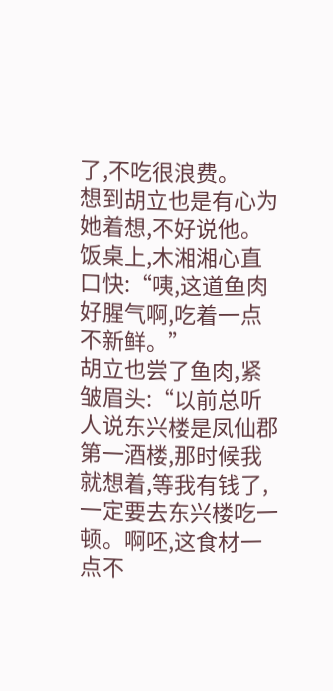了,不吃很浪费。
想到胡立也是有心为她着想,不好说他。
饭桌上,木湘湘心直口快:“咦,这道鱼肉好腥气啊,吃着一点不新鲜。”
胡立也尝了鱼肉,紧皱眉头:“以前总听人说东兴楼是凤仙郡第一酒楼,那时候我就想着,等我有钱了,一定要去东兴楼吃一顿。啊呸,这食材一点不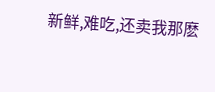新鲜,难吃,还卖我那麽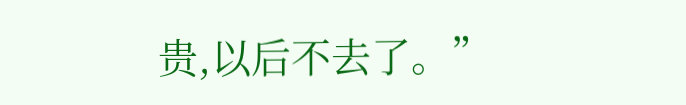贵,以后不去了。”